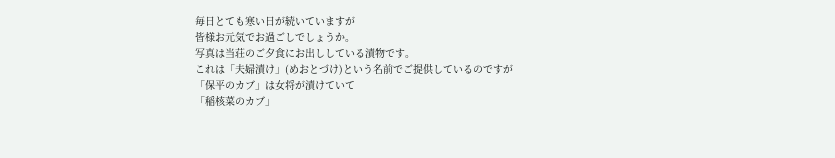毎日とても寒い日が続いていますが
皆様お元気でお過ごしでしょうか。
写真は当荘のご夕食にお出ししている漬物です。
これは「夫婦漬け」(めおとづけ)という名前でご提供しているのですが
「保平のカブ」は女将が漬けていて
「稲核菜のカブ」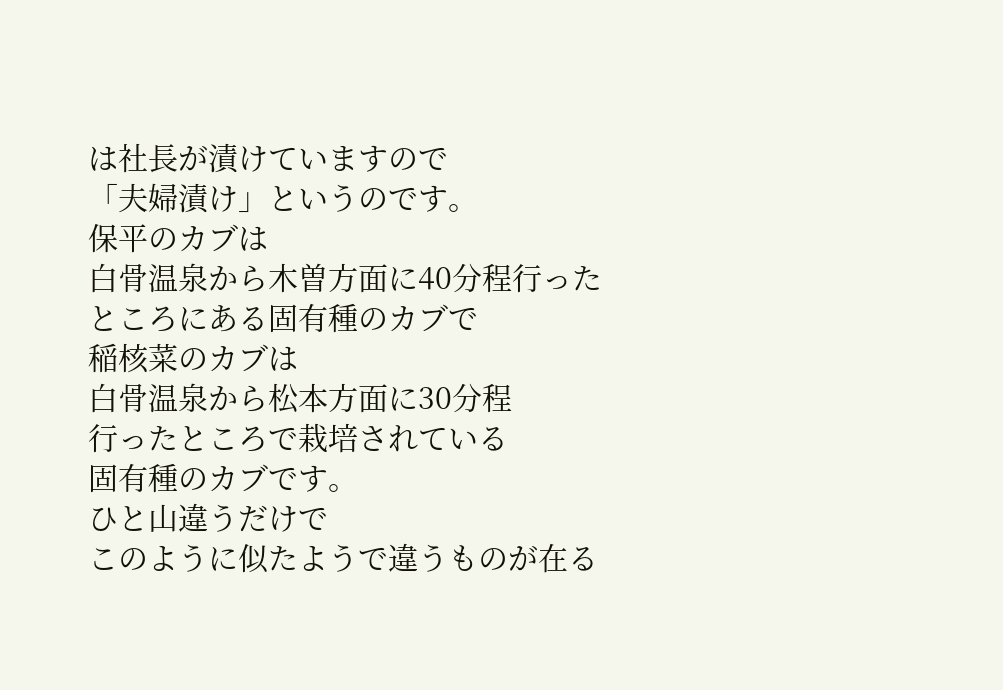は社長が漬けていますので
「夫婦漬け」というのです。
保平のカブは
白骨温泉から木曽方面に40分程行ったところにある固有種のカブで
稲核菜のカブは
白骨温泉から松本方面に30分程
行ったところで栽培されている
固有種のカブです。
ひと山違うだけで
このように似たようで違うものが在る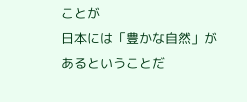ことが
日本には「豊かな自然」があるということだ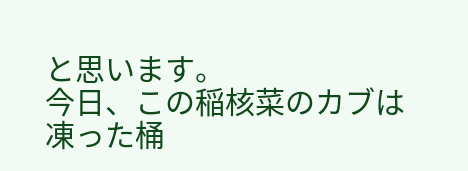と思います。
今日、この稲核菜のカブは
凍った桶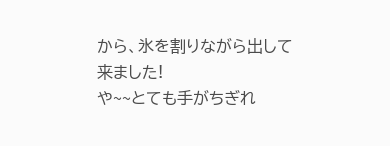から、氷を割りながら出して来ました!
や~~とても手がちぎれ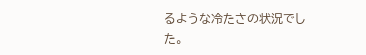るような冷たさの状況でした。